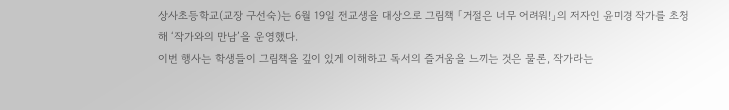상사초등학교(교장 구선숙)는 6월 19일 전교생을 대상으로 그림책 「거절은 너무 어려워!」의 저자인 윤미경 작가를 초청해 ‘작가와의 만남’을 운영했다.
이번 행사는 학생들이 그림책을 깊이 있게 이해하고 독서의 즐거움을 느끼는 것은 물론, 작가라는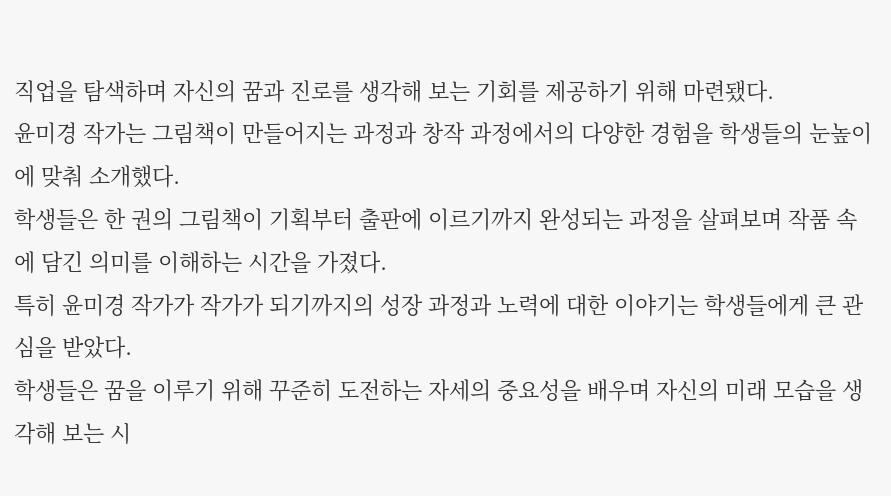직업을 탐색하며 자신의 꿈과 진로를 생각해 보는 기회를 제공하기 위해 마련됐다.
윤미경 작가는 그림책이 만들어지는 과정과 창작 과정에서의 다양한 경험을 학생들의 눈높이에 맞춰 소개했다.
학생들은 한 권의 그림책이 기획부터 출판에 이르기까지 완성되는 과정을 살펴보며 작품 속에 담긴 의미를 이해하는 시간을 가졌다.
특히 윤미경 작가가 작가가 되기까지의 성장 과정과 노력에 대한 이야기는 학생들에게 큰 관심을 받았다.
학생들은 꿈을 이루기 위해 꾸준히 도전하는 자세의 중요성을 배우며 자신의 미래 모습을 생각해 보는 시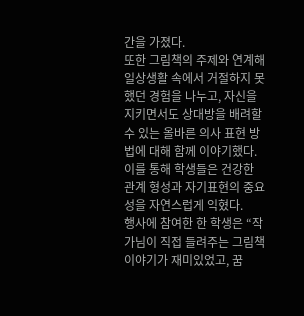간을 가졌다.
또한 그림책의 주제와 연계해 일상생활 속에서 거절하지 못했던 경험을 나누고, 자신을 지키면서도 상대방을 배려할 수 있는 올바른 의사 표현 방법에 대해 함께 이야기했다.
이를 통해 학생들은 건강한 관계 형성과 자기표현의 중요성을 자연스럽게 익혔다.
행사에 참여한 한 학생은 “작가님이 직접 들려주는 그림책 이야기가 재미있었고, 꿈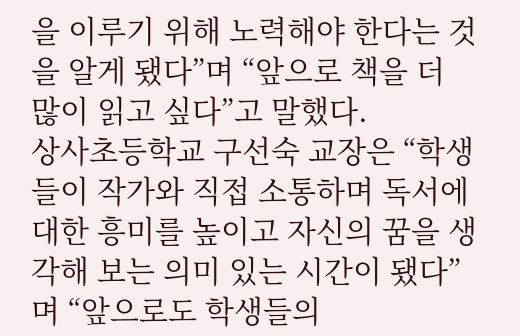을 이루기 위해 노력해야 한다는 것을 알게 됐다”며 “앞으로 책을 더 많이 읽고 싶다”고 말했다.
상사초등학교 구선숙 교장은 “학생들이 작가와 직접 소통하며 독서에 대한 흥미를 높이고 자신의 꿈을 생각해 보는 의미 있는 시간이 됐다”며 “앞으로도 학생들의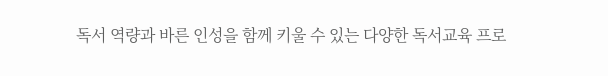독서 역량과 바른 인성을 함께 키울 수 있는 다양한 독서교육 프로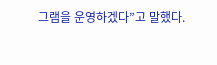그램을 운영하겠다”고 말했다.